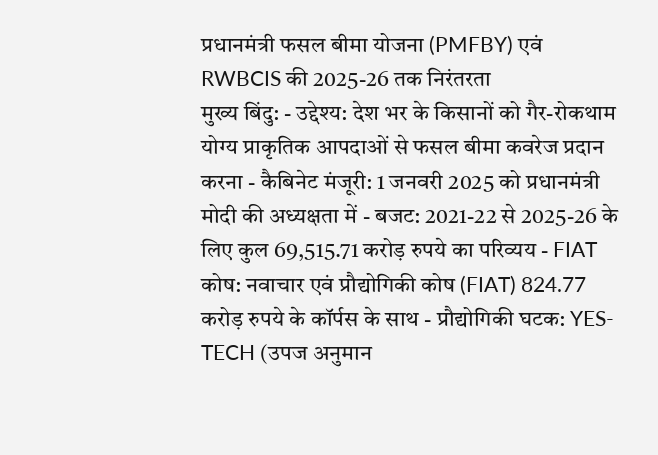प्रधानमंत्री फसल बीमा योजना (PMFBY) एवं RWBCIS की 2025-26 तक निरंतरता
मुख्य बिंदु: - उद्देश्य: देश भर के किसानों को गैर-रोकथाम योग्य प्राकृतिक आपदाओं से फसल बीमा कवरेज प्रदान करना - कैबिनेट मंजूरी: 1 जनवरी 2025 को प्रधानमंत्री मोदी की अध्यक्षता में - बजट: 2021-22 से 2025-26 के लिए कुल 69,515.71 करोड़ रुपये का परिव्यय - FIAT कोष: नवाचार एवं प्रौद्योगिकी कोष (FIAT) 824.77 करोड़ रुपये के कॉर्पस के साथ - प्रौद्योगिकी घटक: YES-TECH (उपज अनुमान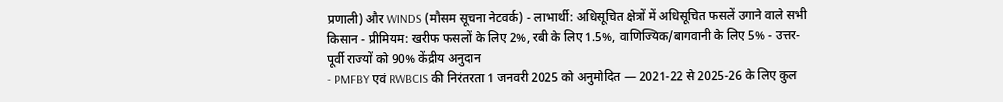प्रणाली) और WINDS (मौसम सूचना नेटवर्क) - लाभार्थी: अधिसूचित क्षेत्रों में अधिसूचित फसलें उगाने वाले सभी किसान - प्रीमियम: खरीफ फसलों के लिए 2%, रबी के लिए 1.5%, वाणिज्यिक/बागवानी के लिए 5% - उत्तर-पूर्वी राज्यों को 90% केंद्रीय अनुदान
- PMFBY एवं RWBCIS की निरंतरता 1 जनवरी 2025 को अनुमोदित — 2021-22 से 2025-26 के लिए कुल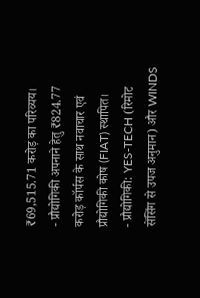₹69,515.71 करोड़ का परिव्यय।
- प्रौद्योगिकी अपनाने हेतु ₹824.77 करोड़ कॉर्पस के साथ नवाचार एवं प्रौद्योगिकी कोष (FIAT) स्थापित।
- प्रौद्योगिकी: YES-TECH (रिमोट सेंसिंग से उपज अनुमान) और WINDS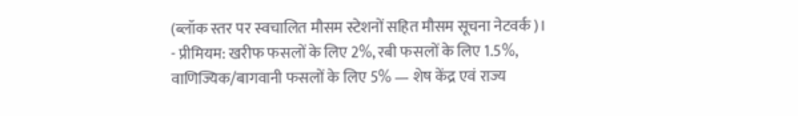(ब्लॉक स्तर पर स्वचालित मौसम स्टेशनों सहित मौसम सूचना नेटवर्क)।
- प्रीमियम: खरीफ फसलों के लिए 2%, रबी फसलों के लिए 1.5%, वाणिज्यिक/बागवानी फसलों के लिए 5% — शेष केंद्र एवं राज्य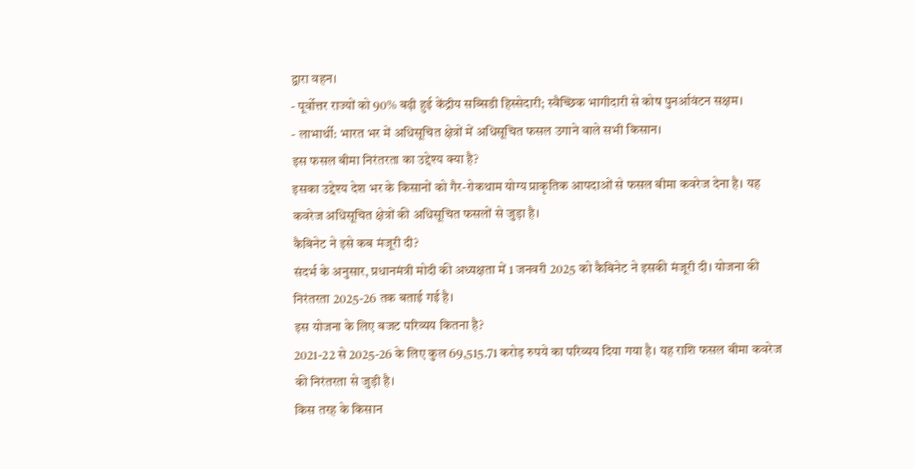द्वारा वहन।
- पूर्वोत्तर राज्यों को 90% बढ़ी हुई केंद्रीय सब्सिडी हिस्सेदारी; स्वैच्छिक भागीदारी से कोष पुनर्आवंटन सक्षम।
- लाभार्थी: भारत भर में अधिसूचित क्षेत्रों में अधिसूचित फसल उगाने वाले सभी किसान।
इस फसल बीमा निरंतरता का उद्देश्य क्या है?
इसका उद्देश्य देश भर के किसानों को गैर-रोकथाम योग्य प्राकृतिक आपदाओं से फसल बीमा कवरेज देना है। यह कवरेज अधिसूचित क्षेत्रों की अधिसूचित फसलों से जुड़ा है।
कैबिनेट ने इसे कब मंजूरी दी?
संदर्भ के अनुसार, प्रधानमंत्री मोदी की अध्यक्षता में 1 जनवरी 2025 को कैबिनेट ने इसकी मंजूरी दी। योजना की निरंतरता 2025-26 तक बताई गई है।
इस योजना के लिए बजट परिव्यय कितना है?
2021-22 से 2025-26 के लिए कुल 69,515.71 करोड़ रुपये का परिव्यय दिया गया है। यह राशि फसल बीमा कवरेज की निरंतरता से जुड़ी है।
किस तरह के किसान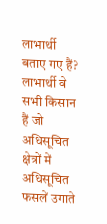लाभार्थी बताए गए हैं?
लाभार्थी वे सभी किसान हैं जो अधिसूचित क्षेत्रों में अधिसूचित फसलें उगाते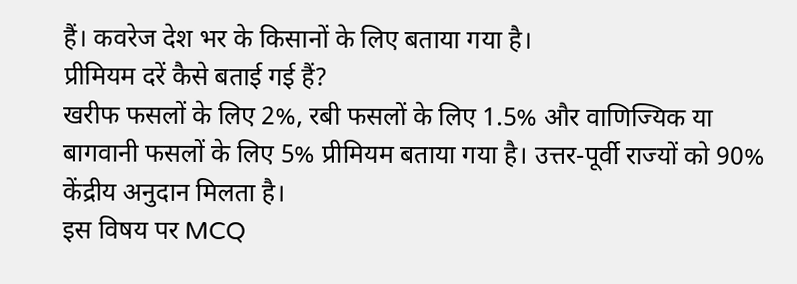हैं। कवरेज देश भर के किसानों के लिए बताया गया है।
प्रीमियम दरें कैसे बताई गई हैं?
खरीफ फसलों के लिए 2%, रबी फसलों के लिए 1.5% और वाणिज्यिक या बागवानी फसलों के लिए 5% प्रीमियम बताया गया है। उत्तर-पूर्वी राज्यों को 90% केंद्रीय अनुदान मिलता है।
इस विषय पर MCQ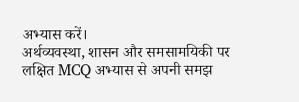अभ्यास करें।
अर्थव्यवस्था, शासन और समसामयिकी पर लक्षित MCQ अभ्यास से अपनी समझ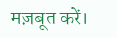मज़बूत करें।